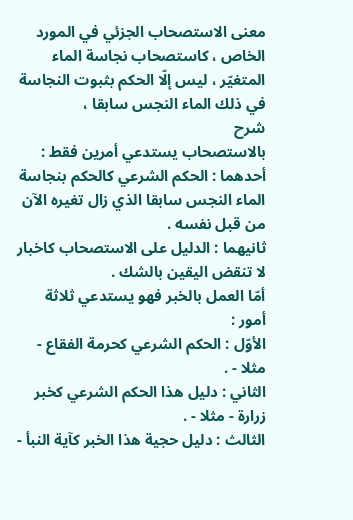معنى الاستصحاب الجزئي في المورد الخاص ، كاستصحاب نجاسة الماء المتغيّر ، ليس إلّا الحكم بثبوت النجاسة في ذلك الماء النجس سابقا ،
شرح
بالاستصحاب يستدعي أمرين فقط :
أحدهما : الحكم الشرعي كالحكم بنجاسة الماء النجس سابقا الذي زال تغيره الآن من قبل نفسه .
ثانيهما : الدليل على الاستصحاب كاخبار لا تنقض اليقين بالشك .
أمّا العمل بالخبر فهو يستدعي ثلاثة أمور :
الأوّل : الحكم الشرعي كحرمة الفقاع - مثلا - .
الثاني : دليل هذا الحكم الشرعي كخبر زرارة - مثلا - .
الثالث : دليل حجية هذا الخبر كآية النبأ -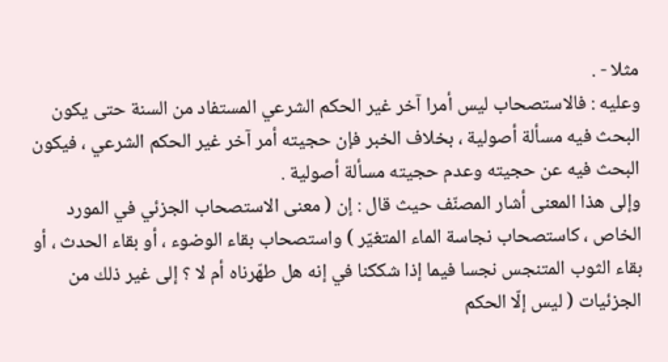مثلا - .
وعليه : فالاستصحاب ليس أمرا آخر غير الحكم الشرعي المستفاد من السنة حتى يكون البحث فيه مسألة أصولية ، بخلاف الخبر فإن حجيته أمر آخر غير الحكم الشرعي ، فيكون البحث فيه عن حجيته وعدم حجيته مسألة أصولية .
وإلى هذا المعنى أشار المصنّف حيث قال : إن ( معنى الاستصحاب الجزئي في المورد الخاص ، كاستصحاب نجاسة الماء المتغيّر ) واستصحاب بقاء الوضوء ، أو بقاء الحدث ، أو بقاء الثوب المتنجس نجسا فيما إذا شككنا في إنه هل طهّرناه أم لا ؟ إلى غير ذلك من الجزئيات ( ليس إلّا الحكم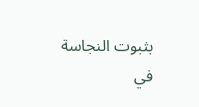بثبوت النجاسة في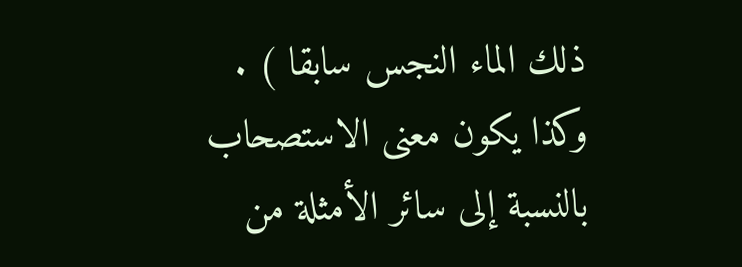ذلك الماء النجس سابقا ) .
وكذا يكون معنى الاستصحاب بالنسبة إلى سائر الأمثلة من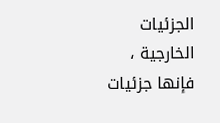الجزئيات الخارجية ، فإنها جزئيات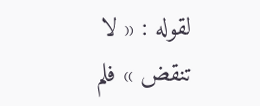لقوله : « لا تنقض » فلم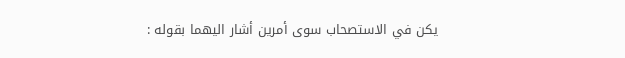يكن في الاستصحاب سوى أمرين أشار اليهما بقوله :